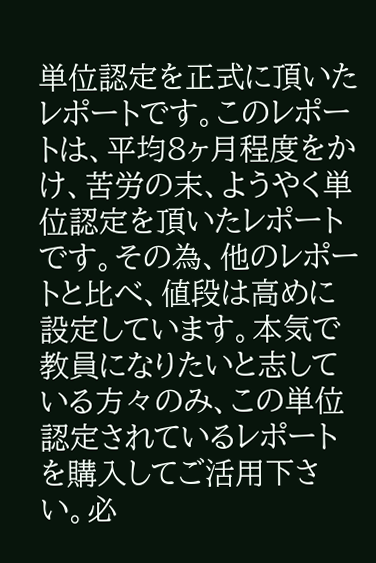単位認定を正式に頂いたレポートです。このレポートは、平均8ヶ月程度をかけ、苦労の末、ようやく単位認定を頂いたレポートです。その為、他のレポートと比べ、値段は高めに設定しています。本気で教員になりたいと志している方々のみ、この単位認定されているレポートを購入してご活用下さい。必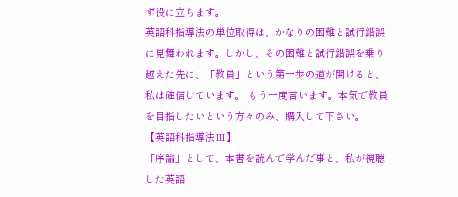ず役に立ちます。
英語科指導法の単位取得は、かなりの困難と試行錯誤に見舞われます。しかし、その困難と試行錯誤を乗り越えた先に、「教員」という第一歩の道が開けると、私は確信しています。 もう一度言います。本気で教員を目指したいという方々のみ、購入して下さい。
【英語科指導法Ⅲ】
「序論」として、本書を読んで学んだ事と、私が視聴した英語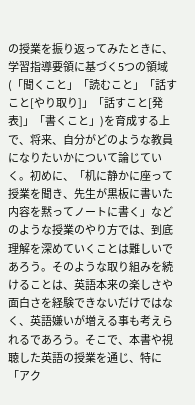の授業を振り返ってみたときに、学習指導要領に基づく5つの領域(「聞くこと」「読むこと」「話すこと[やり取り]」「話すこと[発表]」「書くこと」)を育成する上で、将来、自分がどのような教員になりたいかについて論じていく。初めに、「机に静かに座って授業を聞き、先生が黒板に書いた内容を黙ってノートに書く」などのような授業のやり方では、到底理解を深めていくことは難しいであろう。そのような取り組みを続けることは、英語本来の楽しさや面白さを経験できないだけではなく、英語嫌いが増える事も考えられるであろう。そこで、本書や視聴した英語の授業を通じ、特に「アク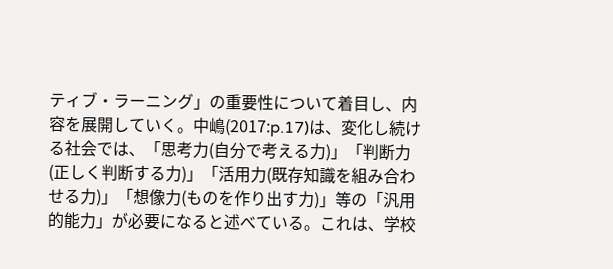ティブ・ラーニング」の重要性について着目し、内容を展開していく。中嶋(2017:p.17)は、変化し続ける社会では、「思考力(自分で考える力)」「判断力(正しく判断する力)」「活用力(既存知識を組み合わせる力)」「想像力(ものを作り出す力)」等の「汎用的能力」が必要になると述べている。これは、学校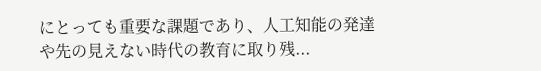にとっても重要な課題であり、人工知能の発達や先の見えない時代の教育に取り残...